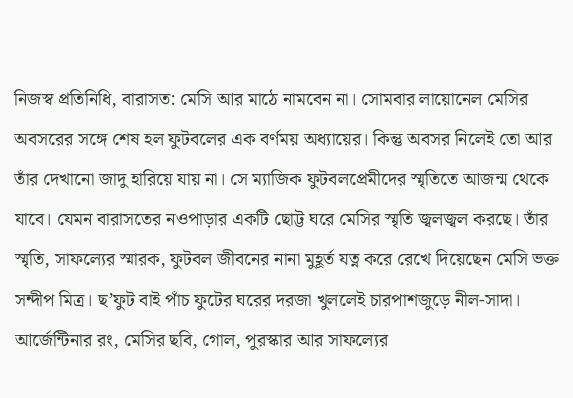নিজস্ব প্রতিনিধি, বারাসত: মেসি আর মাঠে নামবেন না। সোমবার লায়োনেল মেসির অবসরের সঙ্গে শেষ হল ফুটবলের এক বর্ণময় অধ্যায়ের। কিন্তু অবসর নিলেই তো আর তাঁর দেখানো জাদু হারিয়ে যায় না। সে ম্যাজিক ফুটবলপ্রেমীদের স্মৃতিতে আজন্ম থেকে যাবে। যেমন বারাসতের নওপাড়ার একটি ছোট্ট ঘরে মেসির স্মৃতি জ্বলজ্বল করছে। তাঁর স্মৃতি, সাফল্যের স্মারক, ফুটবল জীবনের নানা মুহূর্ত যত্ন করে রেখে দিয়েছেন মেসি ভক্ত সন্দীপ মিত্র। ছ’ফুট বাই পাঁচ ফুটের ঘরের দরজা খুললেই চারপাশজুড়ে নীল-সাদা। আর্জেন্টিনার রং, মেসির ছবি, গোল, পুরস্কার আর সাফল্যের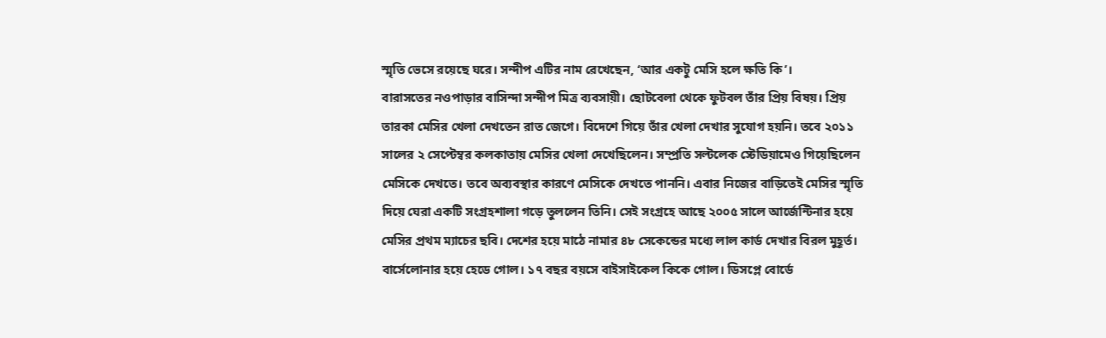স্মৃতি ভেসে রয়েছে ঘরে। সন্দীপ এটির নাম রেখেছেন, ‘আর একটু মেসি হলে ক্ষতি কি’।
বারাসতের নওপাড়ার বাসিন্দা সন্দীপ মিত্র ব্যবসায়ী। ছোটবেলা থেকে ফুটবল তাঁর প্রিয় বিষয়। প্রিয় তারকা মেসির খেলা দেখতেন রাত জেগে। বিদেশে গিয়ে তাঁর খেলা দেখার সুযোগ হয়নি। তবে ২০১১ সালের ২ সেপ্টেম্বর কলকাতায় মেসির খেলা দেখেছিলেন। সম্প্রতি সল্টলেক স্টেডিয়ামেও গিয়েছিলেন মেসিকে দেখতে। তবে অব্যবস্থার কারণে মেসিকে দেখতে পাননি। এবার নিজের বাড়িতেই মেসির স্মৃতি দিয়ে ঘেরা একটি সংগ্রহশালা গড়ে তুললেন তিনি। সেই সংগ্রহে আছে ২০০৫ সালে আর্জেন্টিনার হয়ে মেসির প্রথম ম্যাচের ছবি। দেশের হয়ে মাঠে নামার ৪৮ সেকেন্ডের মধ্যে লাল কার্ড দেখার বিরল মুহূর্ত। বার্সেলোনার হয়ে হেডে গোল। ১৭ বছর বয়সে বাইসাইকেল কিকে গোল। ডিসপ্লে বোর্ডে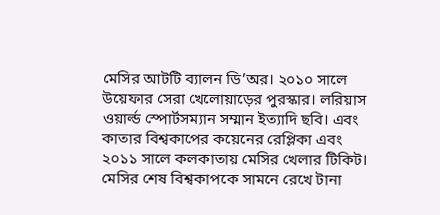মেসির আটটি ব্যালন ডি’অর। ২০১০ সালে উয়েফার সেরা খেলোয়াড়ের পুরস্কার। লরিয়াস ওয়ার্ল্ড স্পোর্টসম্যান সম্মান ইত্যাদি ছবি। এবং কাতার বিশ্বকাপের কয়েনের রেপ্লিকা এবং ২০১১ সালে কলকাতায় মেসির খেলার টিকিট। মেসির শেষ বিশ্বকাপকে সামনে রেখে টানা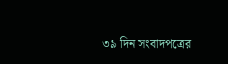৩৯ দিন সংবাদপত্রের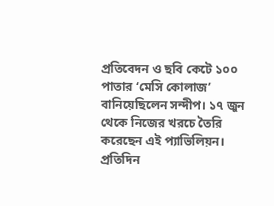প্রতিবেদন ও ছবি কেটে ১০০ পাতার ‘মেসি কোলাজ’ বানিয়েছিলেন সন্দীপ। ১৭ জুন থেকে নিজের খরচে তৈরি করেছেন এই প্যাভিলিয়ন। প্রতিদিন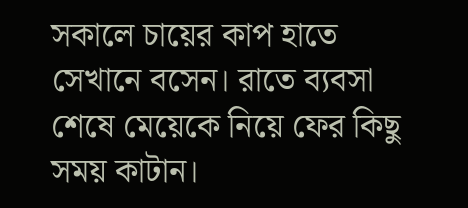সকালে চায়ের কাপ হাতে সেখানে বসেন। রাতে ব্যবসা শেষে মেয়েকে নিয়ে ফের কিছু সময় কাটান।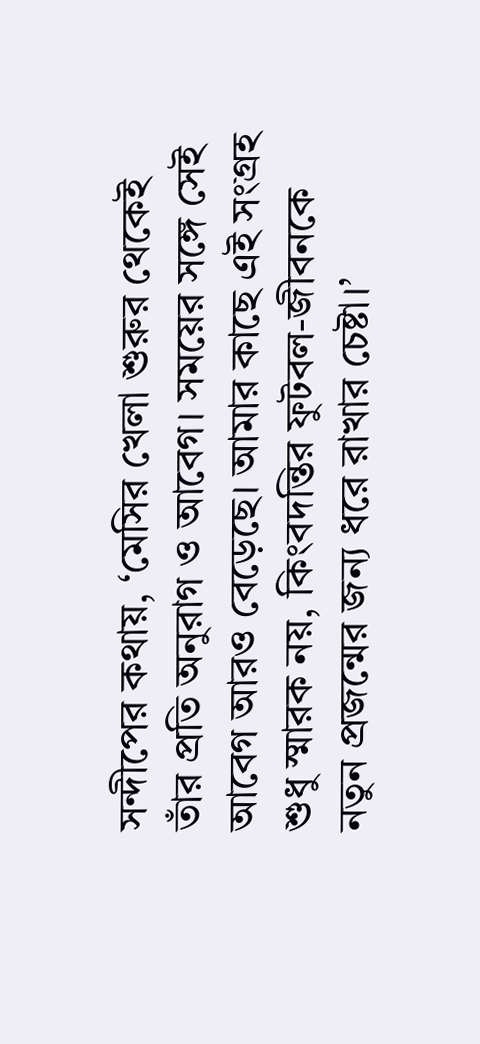সন্দীপের কথায়, ‘মেসির খেলা শুরুর থেকেই তাঁর প্রতি অনুরাগ ও আবেগ। সময়ের সঙ্গে সেই আবেগ আরও বেড়েছে। আমার কাছে এই সংগ্রহ শুধু স্মারক নয়, কিংবদন্তির ফুটবল-জীবনকে নতুন প্রজন্মের জন্য ধরে রাখার চেষ্টা।’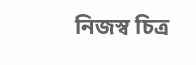নিজস্ব চিত্র